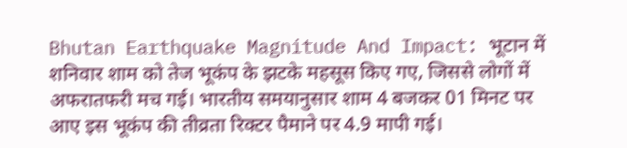Bhutan Earthquake Magnitude And Impact: भूटान में शनिवार शाम को तेज भूकंप के झटके महसूस किए गए, जिससे लोगों में अफरातफरी मच गई। भारतीय समयानुसार शाम 4 बजकर 01 मिनट पर आए इस भूकंप की तीव्रता रिक्टर पैमाने पर 4.9 मापी गई।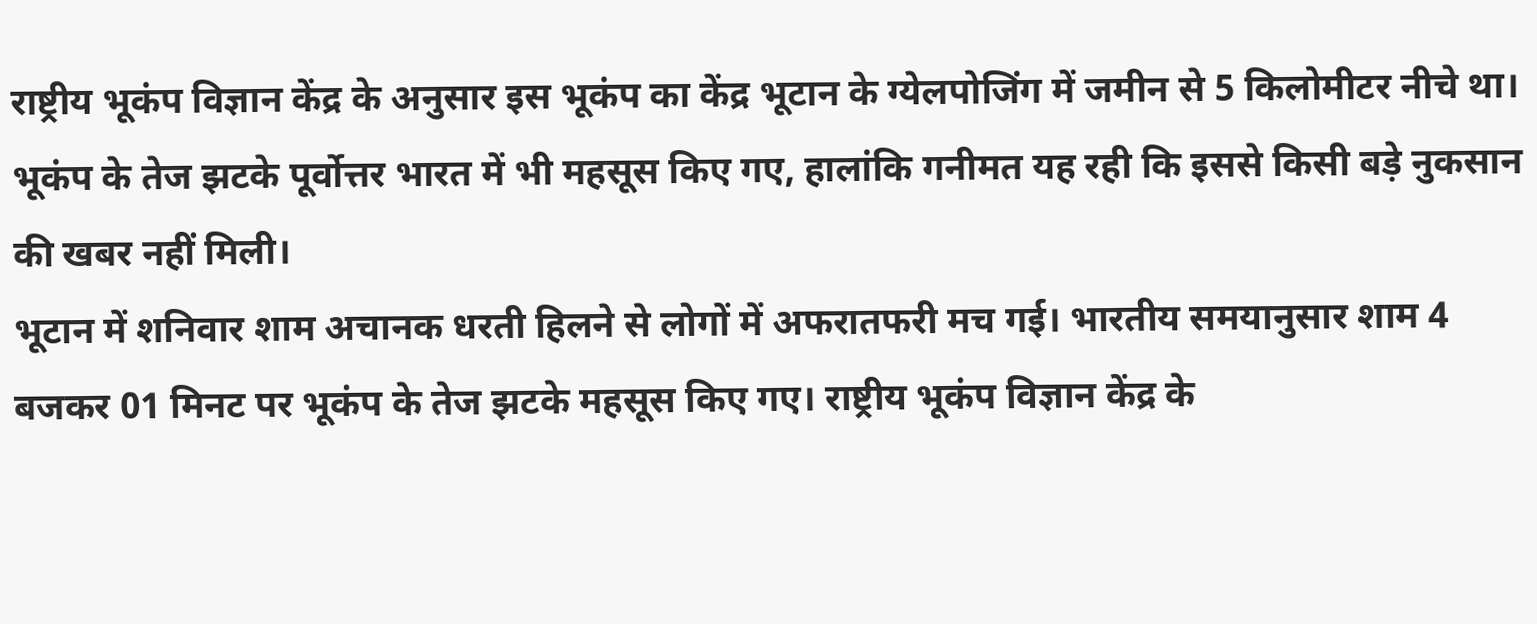राष्ट्रीय भूकंप विज्ञान केंद्र के अनुसार इस भूकंप का केंद्र भूटान के ग्येलपोजिंग में जमीन से 5 किलोमीटर नीचे था। भूकंप के तेज झटके पूर्वोत्तर भारत में भी महसूस किए गए, हालांकि गनीमत यह रही कि इससे किसी बड़े नुकसान की खबर नहीं मिली।
भूटान में शनिवार शाम अचानक धरती हिलने से लोगों में अफरातफरी मच गई। भारतीय समयानुसार शाम 4 बजकर 01 मिनट पर भूकंप के तेज झटके महसूस किए गए। राष्ट्रीय भूकंप विज्ञान केंद्र के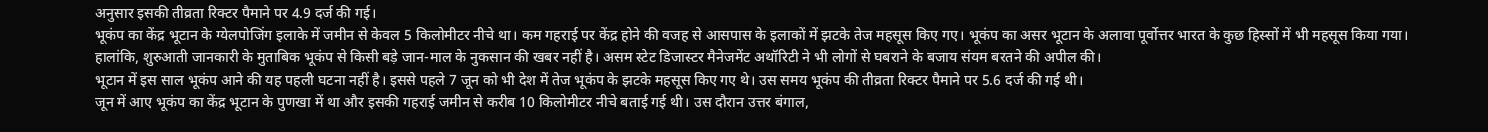अनुसार इसकी तीव्रता रिक्टर पैमाने पर 4.9 दर्ज की गई।
भूकंप का केंद्र भूटान के ग्येलपोजिंग इलाके में जमीन से केवल 5 किलोमीटर नीचे था। कम गहराई पर केंद्र होने की वजह से आसपास के इलाकों में झटके तेज महसूस किए गए। भूकंप का असर भूटान के अलावा पूर्वोत्तर भारत के कुछ हिस्सों में भी महसूस किया गया।
हालांकि, शुरुआती जानकारी के मुताबिक भूकंप से किसी बड़े जान-माल के नुकसान की खबर नहीं है। असम स्टेट डिजास्टर मैनेजमेंट अथॉरिटी ने भी लोगों से घबराने के बजाय संयम बरतने की अपील की।
भूटान में इस साल भूकंप आने की यह पहली घटना नहीं है। इससे पहले 7 जून को भी देश में तेज भूकंप के झटके महसूस किए गए थे। उस समय भूकंप की तीव्रता रिक्टर पैमाने पर 5.6 दर्ज की गई थी।
जून में आए भूकंप का केंद्र भूटान के पुणखा में था और इसकी गहराई जमीन से करीब 10 किलोमीटर नीचे बताई गई थी। उस दौरान उत्तर बंगाल,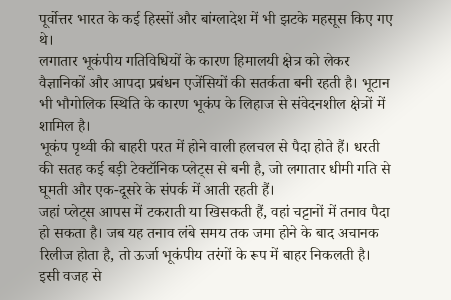पूर्वोत्तर भारत के कई हिस्सों और बांग्लादेश में भी झटके महसूस किए गए थे।
लगातार भूकंपीय गतिविधियों के कारण हिमालयी क्षेत्र को लेकर वैज्ञानिकों और आपदा प्रबंधन एजेंसियों की सतर्कता बनी रहती है। भूटान भी भौगोलिक स्थिति के कारण भूकंप के लिहाज से संवेदनशील क्षेत्रों में शामिल है।
भूकंप पृथ्वी की बाहरी परत में होने वाली हलचल से पैदा होते हैं। धरती की सतह कई बड़ी टेक्टॉनिक प्लेट्स से बनी है, जो लगातार धीमी गति से घूमती और एक-दूसरे के संपर्क में आती रहती हैं।
जहां प्लेट्स आपस में टकराती या खिसकती हैं, वहां चट्टानों में तनाव पैदा हो सकता है। जब यह तनाव लंबे समय तक जमा होने के बाद अचानक रिलीज होता है, तो ऊर्जा भूकंपीय तरंगों के रूप में बाहर निकलती है। इसी वजह से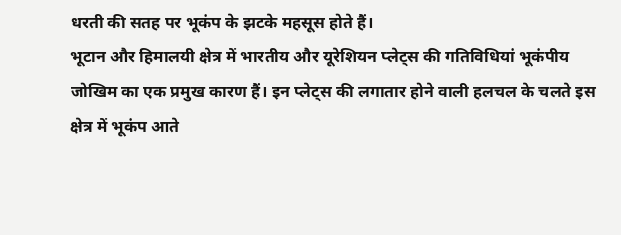धरती की सतह पर भूकंप के झटके महसूस होते हैं।
भूटान और हिमालयी क्षेत्र में भारतीय और यूरेशियन प्लेट्स की गतिविधियां भूकंपीय जोखिम का एक प्रमुख कारण हैं। इन प्लेट्स की लगातार होने वाली हलचल के चलते इस क्षेत्र में भूकंप आते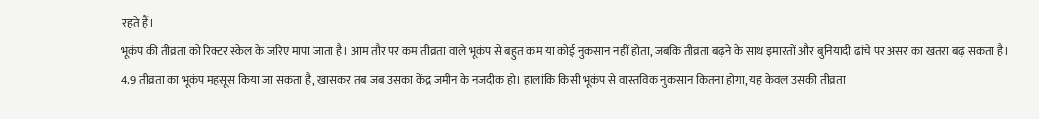रहते हैं।
भूकंप की तीव्रता को रिक्टर स्केल के जरिए मापा जाता है। आम तौर पर कम तीव्रता वाले भूकंप से बहुत कम या कोई नुकसान नहीं होता, जबकि तीव्रता बढ़ने के साथ इमारतों और बुनियादी ढांचे पर असर का खतरा बढ़ सकता है।
4.9 तीव्रता का भूकंप महसूस किया जा सकता है, खासकर तब जब उसका केंद्र जमीन के नजदीक हो। हालांकि किसी भूकंप से वास्तविक नुकसान कितना होगा, यह केवल उसकी तीव्रता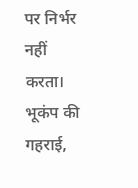पर निर्भर नहीं करता। भूकंप की गहराई,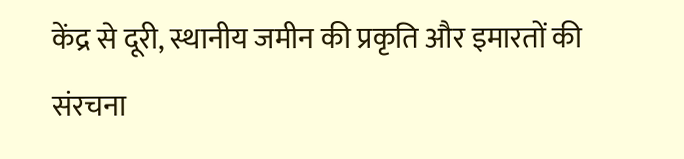केंद्र से दूरी, स्थानीय जमीन की प्रकृति और इमारतों की संरचना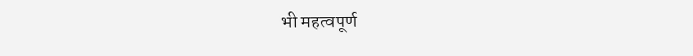भी महत्वपूर्ण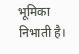भूमिका निभाती है।